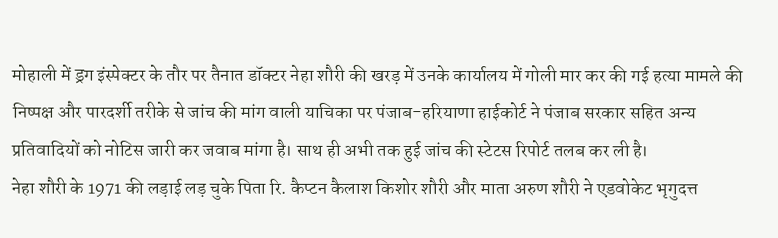मोहाली में ड्रग इंस्पेक्टर के तौर पर तैनात डॉक्टर नेहा शौरी की खरड़ में उनके कार्यालय में गोली मार कर की गई हत्या मामले की निष्पक्ष और पारदर्शी तरीके से जांच की मांग वाली याचिका पर पंजाब-हरियाणा हाईकोर्ट ने पंजाब सरकार सहित अन्य प्रतिवादियों को नोटिस जारी कर जवाब मांगा है। साथ ही अभी तक हुई जांच की स्टेटस रिपोर्ट तलब कर ली है।
नेहा शौरी के 1971 की लड़ाई लड़ चुके पिता रि. कैप्टन कैलाश किशोर शौरी और माता अरुण शौरी ने एडवोकेट भृगुदत्त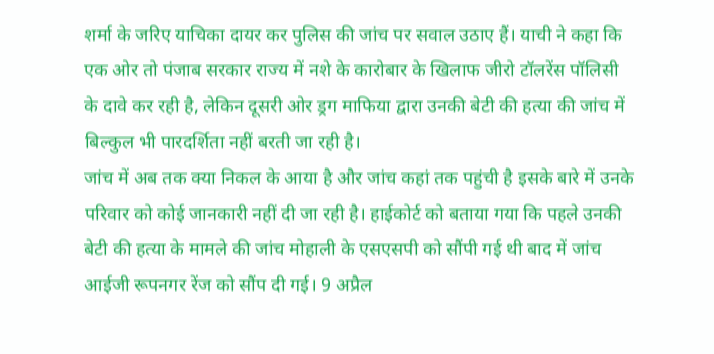शर्मा के जरिए याचिका दायर कर पुलिस की जांच पर सवाल उठाए हैं। याची ने कहा कि एक ओर तो पंजाब सरकार राज्य में नशे के कारोबार के खिलाफ जीरो टॉलरेंस पॉलिसी के दावे कर रही है, लेकिन दूसरी ओर ड्रग माफिया द्वारा उनकी बेटी की हत्या की जांच में बिल्कुल भी पारदर्शिता नहीं बरती जा रही है।
जांच में अब तक क्या निकल के आया है और जांच कहां तक पहुंची है इसके बारे में उनके परिवार को कोई जानकारी नहीं दी जा रही है। हाईकोर्ट को बताया गया कि पहले उनकी बेटी की हत्या के मामले की जांच मोहाली के एसएसपी को सौंपी गई थी बाद में जांच आईजी रूपनगर रेंज को सौंप दी गई। 9 अप्रैल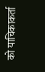को याचिकाकर्ता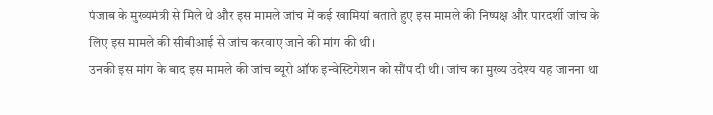पंजाब के मुख्यमंत्री से मिले थे और इस मामले जांच में कई खामियां बताते हुए इस मामले की निष्पक्ष और पारदर्शी जांच के लिए इस मामले की सीबीआई से जांच करवाए जाने की मांग की थी।
उनकी इस मांग के बाद इस मामले की जांच ब्यूरो ऑफ इन्वेस्टिगेशन को सौंप दी थी। जांच का मुख्य उदेश्य यह जानना था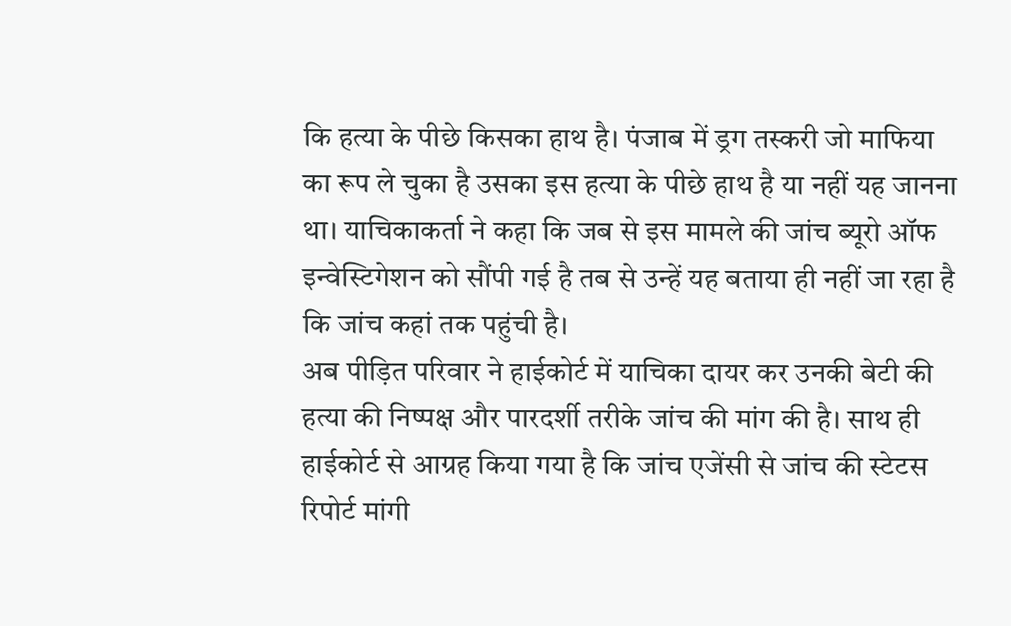कि हत्या के पीछे किसका हाथ है। पंजाब में ड्रग तस्करी जो माफिया का रूप ले चुका है उसका इस हत्या के पीछे हाथ है या नहीं यह जानना था। याचिकाकर्ता ने कहा कि जब से इस मामले की जांच ब्यूरो ऑफ इन्वेस्टिगेशन को सौंपी गई है तब से उन्हें यह बताया ही नहीं जा रहा है कि जांच कहां तक पहुंची है।
अब पीड़ित परिवार ने हाईकोर्ट में याचिका दायर कर उनकी बेटी की हत्या की निष्पक्ष और पारदर्शी तरीके जांच की मांग की है। साथ ही हाईकोर्ट से आग्रह किया गया है कि जांच एजेंसी से जांच की स्टेटस रिपोर्ट मांगी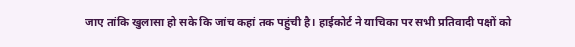जाए तांकि खुलासा हो सके कि जांच कहां तक पहुंची है। हाईकोर्ट ने याचिका पर सभी प्रतिवादी पक्षों को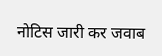नोटिस जारी कर जवाब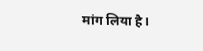मांग लिया है।